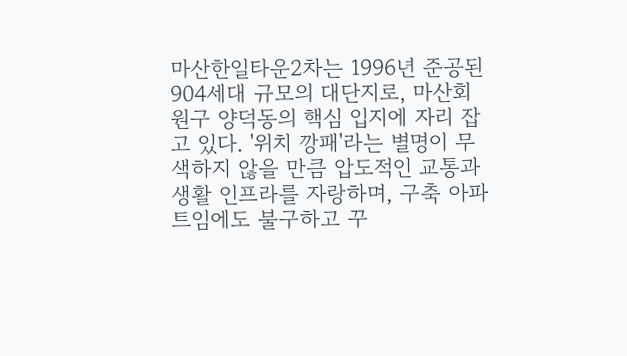마산한일타운2차는 1996년 준공된 904세대 규모의 대단지로, 마산회원구 양덕동의 핵심 입지에 자리 잡고 있다. '위치 깡패'라는 별명이 무색하지 않을 만큼 압도적인 교통과 생활 인프라를 자랑하며, 구축 아파트임에도 불구하고 꾸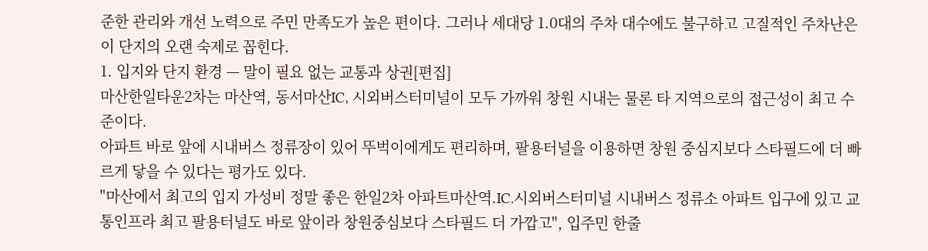준한 관리와 개선 노력으로 주민 만족도가 높은 편이다. 그러나 세대당 1.0대의 주차 대수에도 불구하고 고질적인 주차난은 이 단지의 오랜 숙제로 꼽힌다.
1. 입지와 단지 환경 — 말이 필요 없는 교통과 상권[편집]
마산한일타운2차는 마산역, 동서마산IC, 시외버스터미널이 모두 가까워 창원 시내는 물론 타 지역으로의 접근성이 최고 수준이다.
아파트 바로 앞에 시내버스 정류장이 있어 뚜벅이에게도 편리하며, 팔용터널을 이용하면 창원 중심지보다 스타필드에 더 빠르게 닿을 수 있다는 평가도 있다.
"마산에서 최고의 입지 가성비 정말 좋은 한일2차 아파트마산역.IC.시외버스터미널 시내버스 정류소 아파트 입구에 있고 교통인프라 최고 팔용터널도 바로 앞이라 창원중심보다 스타필드 더 가깝고", 입주민 한줄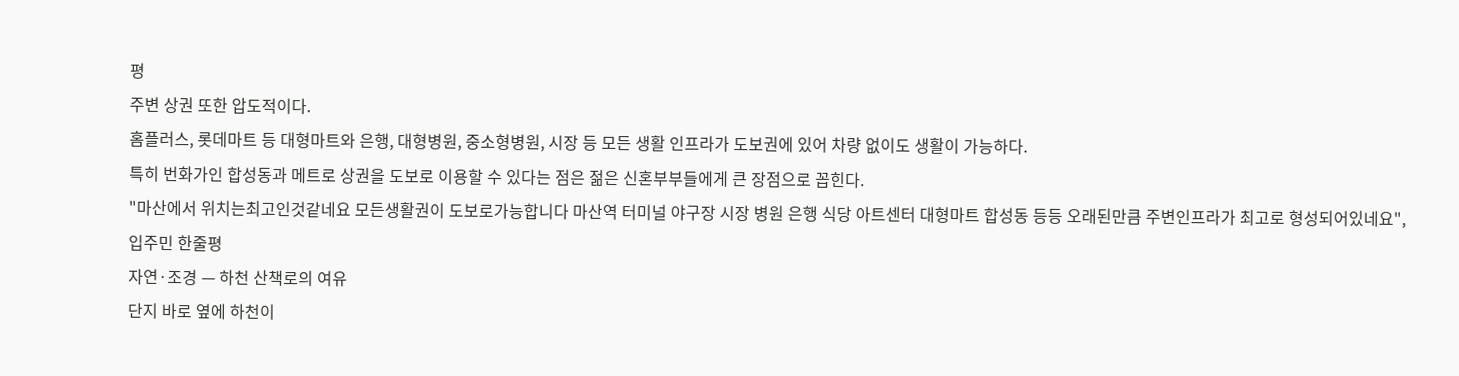평
주변 상권 또한 압도적이다.
홈플러스, 롯데마트 등 대형마트와 은행, 대형병원, 중소형병원, 시장 등 모든 생활 인프라가 도보권에 있어 차량 없이도 생활이 가능하다.
특히 번화가인 합성동과 메트로 상권을 도보로 이용할 수 있다는 점은 젊은 신혼부부들에게 큰 장점으로 꼽힌다.
"마산에서 위치는최고인것같네요 모든생활권이 도보로가능합니다 마산역 터미널 야구장 시장 병원 은행 식당 아트센터 대형마트 합성동 등등 오래된만큼 주변인프라가 최고로 형성되어있네요", 입주민 한줄평
자연·조경 — 하천 산책로의 여유
단지 바로 옆에 하천이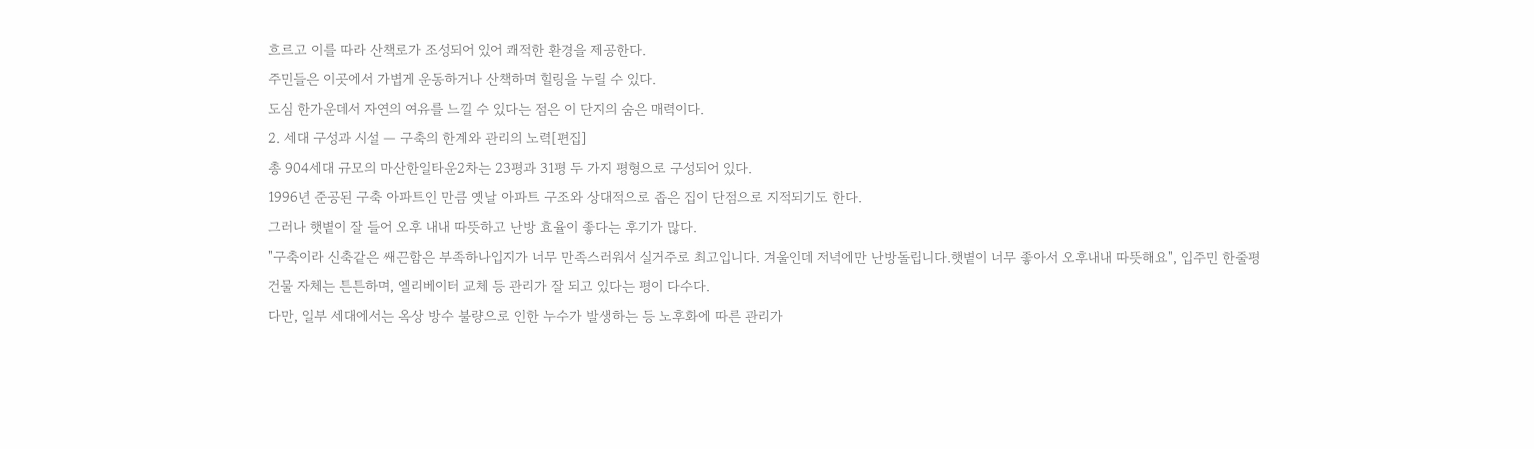흐르고 이를 따라 산책로가 조성되어 있어 쾌적한 환경을 제공한다.
주민들은 이곳에서 가볍게 운동하거나 산책하며 힐링을 누릴 수 있다.
도심 한가운데서 자연의 여유를 느낄 수 있다는 점은 이 단지의 숨은 매력이다.
2. 세대 구성과 시설 — 구축의 한계와 관리의 노력[편집]
총 904세대 규모의 마산한일타운2차는 23평과 31평 두 가지 평형으로 구성되어 있다.
1996년 준공된 구축 아파트인 만큼 옛날 아파트 구조와 상대적으로 좁은 집이 단점으로 지적되기도 한다.
그러나 햇볕이 잘 들어 오후 내내 따뜻하고 난방 효율이 좋다는 후기가 많다.
"구축이라 신축같은 쌔끈함은 부족하나입지가 너무 만족스러워서 실거주로 최고입니다. 겨울인데 저녁에만 난방돌립니다.햇볕이 너무 좋아서 오후내내 따뜻해요", 입주민 한줄평
건물 자체는 튼튼하며, 엘리베이터 교체 등 관리가 잘 되고 있다는 평이 다수다.
다만, 일부 세대에서는 옥상 방수 불량으로 인한 누수가 발생하는 등 노후화에 따른 관리가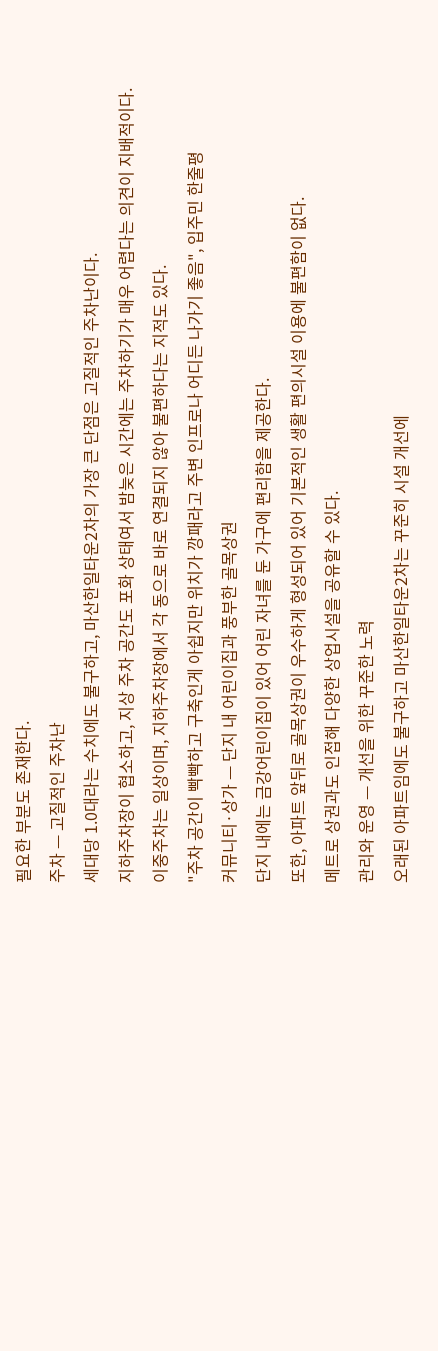필요한 부분도 존재한다.
주차 — 고질적인 주차난
세대당 1.0대라는 수치에도 불구하고, 마산한일타운2차의 가장 큰 단점은 고질적인 주차난이다.
지하주차장이 협소하고, 지상 주차 공간도 포화 상태여서 밤늦은 시간에는 주차하기가 매우 어렵다는 의견이 지배적이다.
이중주차는 일상이며, 지하주차장에서 각 동으로 바로 연결되지 않아 불편하다는 지적도 있다.
"주차 공간이 빡빡하고 구축인게 아쉽지만 위치가 깡패라고 주변 인프로나 어디든 나가기 좋음", 입주민 한줄평
커뮤니티·상가 — 단지 내 어린이집과 풍부한 골목상권
단지 내에는 금강어린이집이 있어 어린 자녀를 둔 가구에 편리함을 제공한다.
또한, 아파트 앞뒤로 골목상권이 우수하게 형성되어 있어 기본적인 생활 편의시설 이용에 불편함이 없다.
메트로 상권과도 인접해 다양한 상업시설을 공유할 수 있다.
관리와 운영 — 개선을 위한 꾸준한 노력
오래된 아파트임에도 불구하고 마산한일타운2차는 꾸준히 시설 개선에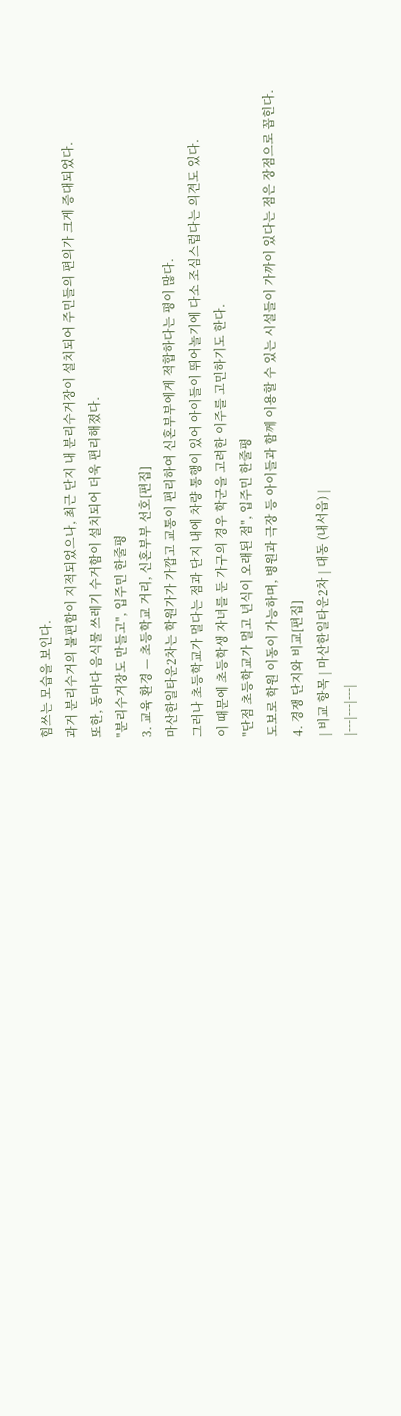힘쓰는 모습을 보인다.
과거 분리수거의 불편함이 지적되었으나, 최근 단지 내 분리수거장이 설치되어 주민들의 편의가 크게 증대되었다.
또한, 동마다 음식물 쓰레기 수거함이 설치되어 더욱 편리해졌다.
"분리수거장도 만들고", 입주민 한줄평
3. 교육 환경 — 초등학교 거리, 신혼부부 선호[편집]
마산한일타운2차는 학원가가 가깝고 교통이 편리하여 신혼부부에게 적합하다는 평이 많다.
그러나 초등학교가 멀다는 점과 단지 내에 차량 통행이 있어 아이들이 뛰어놀기에 다소 조심스럽다는 의견도 있다.
이 때문에 초등학생 자녀를 둔 가구의 경우 학군을 고려한 이주를 고민하기도 한다.
"단점 초등학교가 멀고 년식이 오래된 점", 입주민 한줄평
도보로 학원 이동이 가능하며, 병원과 극장 등 아이들과 함께 이용할 수 있는 시설들이 가까이 있다는 점은 장점으로 꼽힌다.
4. 경쟁 단지와 비교[편집]
| 비교 항목 | 마산한일타운2차 | 대동 (내서읍) |
|---|---|---|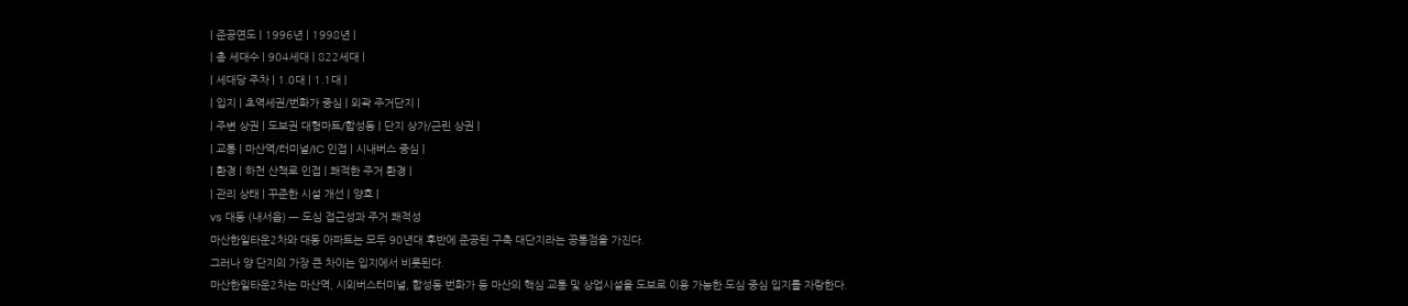| 준공연도 | 1996년 | 1998년 |
| 총 세대수 | 904세대 | 822세대 |
| 세대당 주차 | 1.0대 | 1.1대 |
| 입지 | 초역세권/번화가 중심 | 외곽 주거단지 |
| 주변 상권 | 도보권 대형마트/합성동 | 단지 상가/근린 상권 |
| 교통 | 마산역/터미널/IC 인접 | 시내버스 중심 |
| 환경 | 하천 산책로 인접 | 쾌적한 주거 환경 |
| 관리 상태 | 꾸준한 시설 개선 | 양호 |
vs 대동 (내서읍) — 도심 접근성과 주거 쾌적성
마산한일타운2차와 대동 아파트는 모두 90년대 후반에 준공된 구축 대단지라는 공통점을 가진다.
그러나 양 단지의 가장 큰 차이는 입지에서 비롯된다.
마산한일타운2차는 마산역, 시외버스터미널, 합성동 번화가 등 마산의 핵심 교통 및 상업시설을 도보로 이용 가능한 도심 중심 입지를 자랑한다.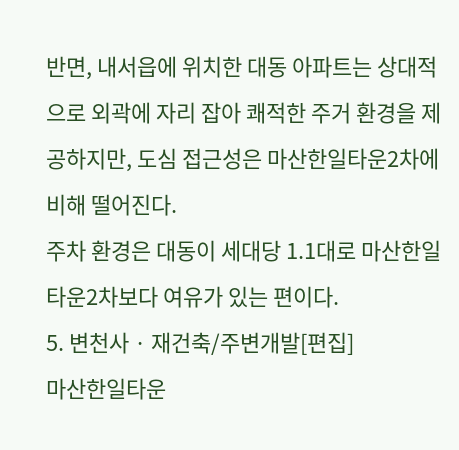반면, 내서읍에 위치한 대동 아파트는 상대적으로 외곽에 자리 잡아 쾌적한 주거 환경을 제공하지만, 도심 접근성은 마산한일타운2차에 비해 떨어진다.
주차 환경은 대동이 세대당 1.1대로 마산한일타운2차보다 여유가 있는 편이다.
5. 변천사 · 재건축/주변개발[편집]
마산한일타운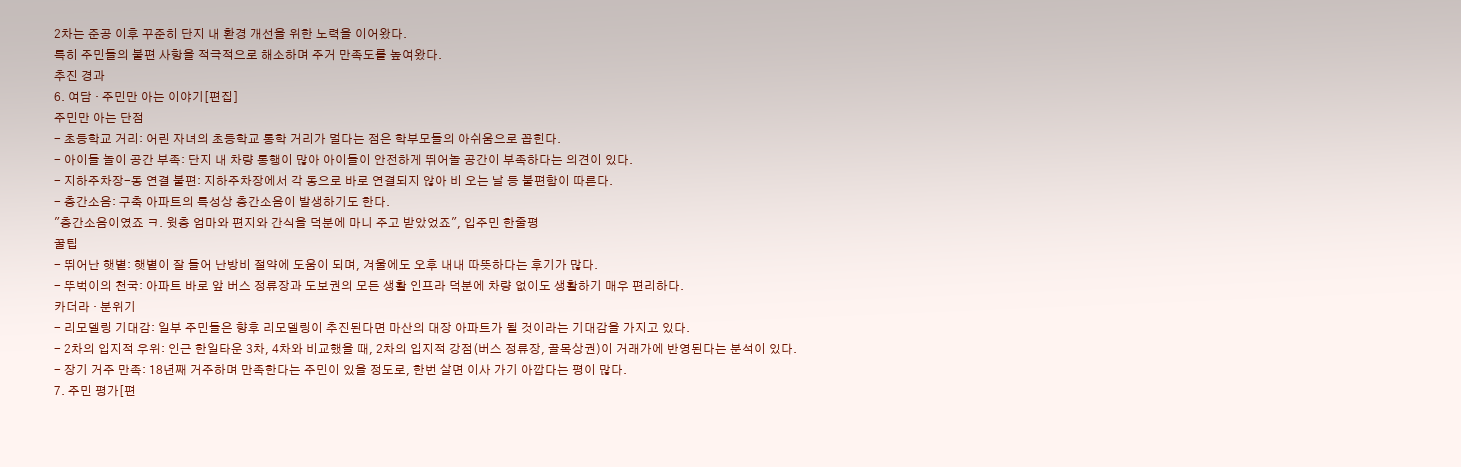2차는 준공 이후 꾸준히 단지 내 환경 개선을 위한 노력을 이어왔다.
특히 주민들의 불편 사항을 적극적으로 해소하며 주거 만족도를 높여왔다.
추진 경과
6. 여담 · 주민만 아는 이야기[편집]
주민만 아는 단점
- 초등학교 거리: 어린 자녀의 초등학교 통학 거리가 멀다는 점은 학부모들의 아쉬움으로 꼽힌다.
- 아이들 놀이 공간 부족: 단지 내 차량 통행이 많아 아이들이 안전하게 뛰어놀 공간이 부족하다는 의견이 있다.
- 지하주차장-동 연결 불편: 지하주차장에서 각 동으로 바로 연결되지 않아 비 오는 날 등 불편함이 따른다.
- 층간소음: 구축 아파트의 특성상 층간소음이 발생하기도 한다.
"층간소음이였죠 ㅋ. 윗층 엄마와 편지와 간식을 덕분에 마니 주고 받았었죠", 입주민 한줄평
꿀팁
- 뛰어난 햇볕: 햇볕이 잘 들어 난방비 절약에 도움이 되며, 겨울에도 오후 내내 따뜻하다는 후기가 많다.
- 뚜벅이의 천국: 아파트 바로 앞 버스 정류장과 도보권의 모든 생활 인프라 덕분에 차량 없이도 생활하기 매우 편리하다.
카더라 · 분위기
- 리모델링 기대감: 일부 주민들은 향후 리모델링이 추진된다면 마산의 대장 아파트가 될 것이라는 기대감을 가지고 있다.
- 2차의 입지적 우위: 인근 한일타운 3차, 4차와 비교했을 때, 2차의 입지적 강점(버스 정류장, 골목상권)이 거래가에 반영된다는 분석이 있다.
- 장기 거주 만족: 18년째 거주하며 만족한다는 주민이 있을 정도로, 한번 살면 이사 가기 아깝다는 평이 많다.
7. 주민 평가[편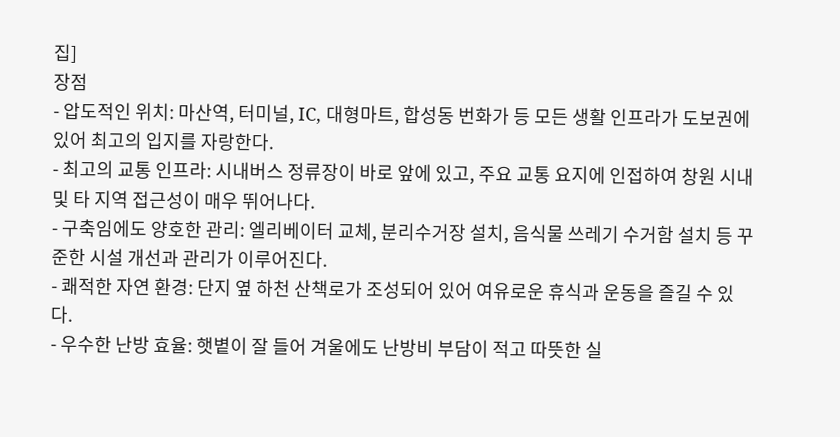집]
장점
- 압도적인 위치: 마산역, 터미널, IC, 대형마트, 합성동 번화가 등 모든 생활 인프라가 도보권에 있어 최고의 입지를 자랑한다.
- 최고의 교통 인프라: 시내버스 정류장이 바로 앞에 있고, 주요 교통 요지에 인접하여 창원 시내 및 타 지역 접근성이 매우 뛰어나다.
- 구축임에도 양호한 관리: 엘리베이터 교체, 분리수거장 설치, 음식물 쓰레기 수거함 설치 등 꾸준한 시설 개선과 관리가 이루어진다.
- 쾌적한 자연 환경: 단지 옆 하천 산책로가 조성되어 있어 여유로운 휴식과 운동을 즐길 수 있다.
- 우수한 난방 효율: 햇볕이 잘 들어 겨울에도 난방비 부담이 적고 따뜻한 실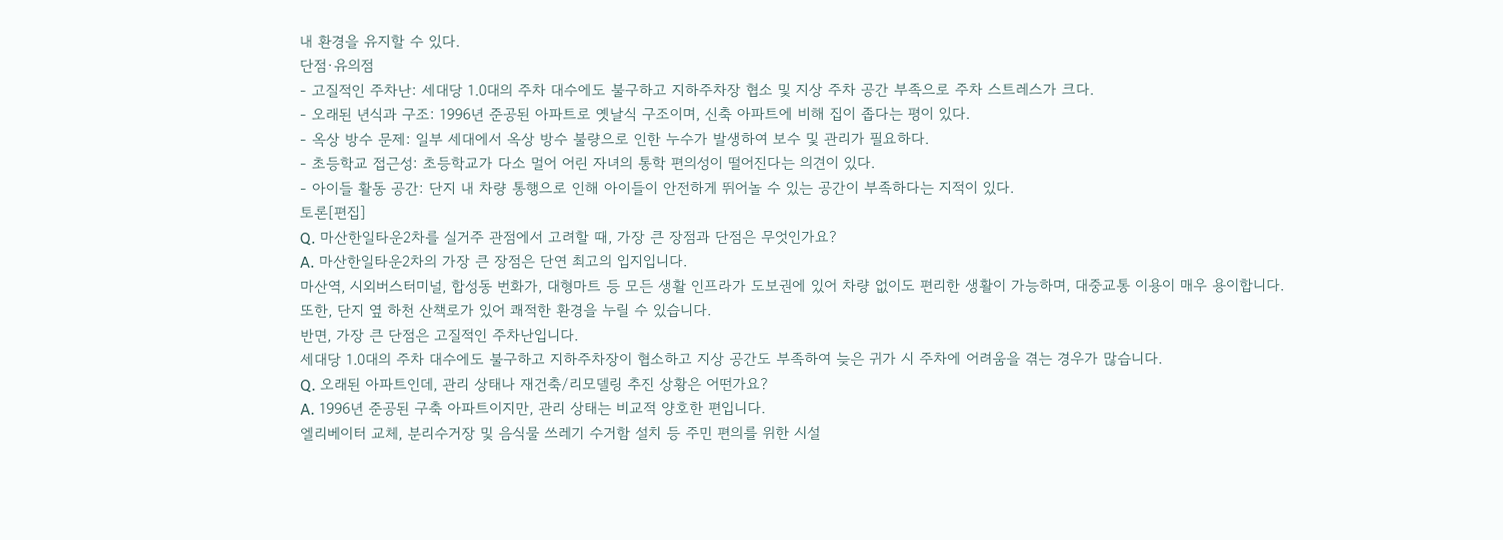내 환경을 유지할 수 있다.
단점·유의점
- 고질적인 주차난: 세대당 1.0대의 주차 대수에도 불구하고 지하주차장 협소 및 지상 주차 공간 부족으로 주차 스트레스가 크다.
- 오래된 년식과 구조: 1996년 준공된 아파트로 옛날식 구조이며, 신축 아파트에 비해 집이 좁다는 평이 있다.
- 옥상 방수 문제: 일부 세대에서 옥상 방수 불량으로 인한 누수가 발생하여 보수 및 관리가 필요하다.
- 초등학교 접근성: 초등학교가 다소 멀어 어린 자녀의 통학 편의성이 떨어진다는 의견이 있다.
- 아이들 활동 공간: 단지 내 차량 통행으로 인해 아이들이 안전하게 뛰어놀 수 있는 공간이 부족하다는 지적이 있다.
토론[편집]
Q. 마산한일타운2차를 실거주 관점에서 고려할 때, 가장 큰 장점과 단점은 무엇인가요?
A. 마산한일타운2차의 가장 큰 장점은 단연 최고의 입지입니다.
마산역, 시외버스터미널, 합성동 번화가, 대형마트 등 모든 생활 인프라가 도보권에 있어 차량 없이도 편리한 생활이 가능하며, 대중교통 이용이 매우 용이합니다.
또한, 단지 옆 하천 산책로가 있어 쾌적한 환경을 누릴 수 있습니다.
반면, 가장 큰 단점은 고질적인 주차난입니다.
세대당 1.0대의 주차 대수에도 불구하고 지하주차장이 협소하고 지상 공간도 부족하여 늦은 귀가 시 주차에 어려움을 겪는 경우가 많습니다.
Q. 오래된 아파트인데, 관리 상태나 재건축/리모델링 추진 상황은 어떤가요?
A. 1996년 준공된 구축 아파트이지만, 관리 상태는 비교적 양호한 편입니다.
엘리베이터 교체, 분리수거장 및 음식물 쓰레기 수거함 설치 등 주민 편의를 위한 시설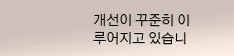개선이 꾸준히 이루어지고 있습니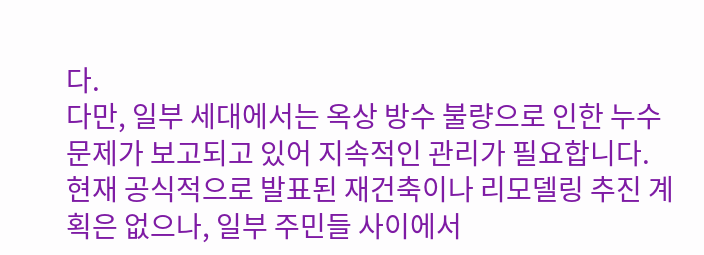다.
다만, 일부 세대에서는 옥상 방수 불량으로 인한 누수 문제가 보고되고 있어 지속적인 관리가 필요합니다.
현재 공식적으로 발표된 재건축이나 리모델링 추진 계획은 없으나, 일부 주민들 사이에서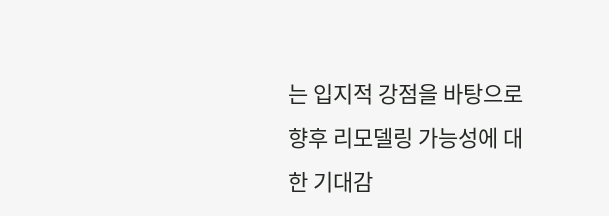는 입지적 강점을 바탕으로 향후 리모델링 가능성에 대한 기대감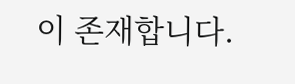이 존재합니다.